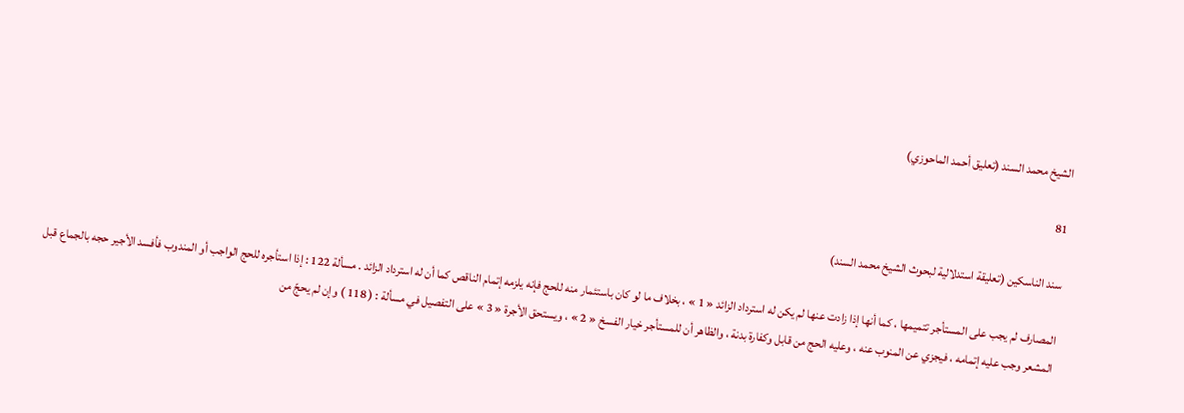الشيخ محمد السند (تعليق أحمد الماحوزي)

81

سند الناسكين (تعليقة استدلالية لبحوث الشيخ محمد السند)

المصارف لم يجب على المستأجر تتميمها ، كما أنها إذا زادت عنها لم يكن له استرداد الزائد « 1 » ، بخلاف ما لو كان باستئمار منه للحج فإنه يلزمه إتمام الناقص كما أن له استرداد الزائد . مسألة 122 : إذا استأجره للحج الواجب أو المندوب فأفسد الأجير حجه بالجماع قبل المشعر وجب عليه إتمامه ، فيجزي عن المنوب عنه ، وعليه الحج من قابل وكفارة بدنة ، والظاهر أن للمستأجر خيار الفسخ « 2 » ، ويستحق الأجرة « 3 » على التفصيل في مسألة : ( 118 ) وإن لم يحجّ من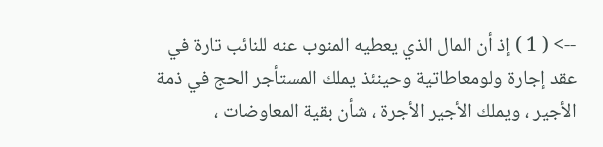--> ( 1 ) إذ أن المال الذي يعطيه المنوب عنه للنائب تارة في عقد إجارة ولومعاطاتية وحينئذ يملك المستأجر الحج في ذمة الأجير ، ويملك الأجير الأجرة ، شأن بقية المعاوضات ،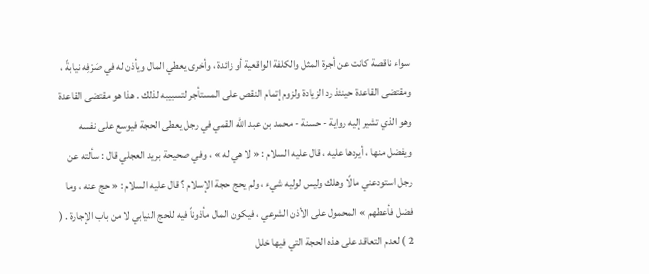سواء ناقصة كانت عن أجرة المثل والكلفة الواقعية أو زائدة ، وأخرى يعطي المال ويأذن له في صَرْفِه نيابةً ، ومقتضى القاعدة حينئذ رد الزيادة ولزوم إتمام النقص على المستأجر لتسبيبه لذلك . هذا هو مقتضى القاعدة وهو الذي تشير إليه رواية - حسنة - محمد بن عبد الله القمي في رجل يعطى الحجة فيوسع على نفسه ويفضل منها ، أيردها عليه ، قال عليه السلام : « لا هي له » ، وفي صحيحة بريد العجلي قال : سألته عن رجل استودعني مالًا وهلك وليس لوليه شيء ، ولم يحج حجة الإسلام ؟ قال عليه السلام : « حج عنه ، وما فضل فأعطهم » المحمول على الأذن الشرعي ، فيكون المال مأذوناً فيه للحج النيابي لا من باب الإجارة . ( 2 ) لعدم التعاقد على هذه الحجة التي فيها خلل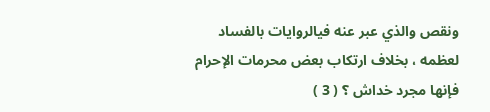ونقص والذي عبر عنه فيالروايات بالفساد لعظمه ، بخلاف ارتكاب بعض محرمات الإحرام فإنها مجرد خداش ؟ ( 3 )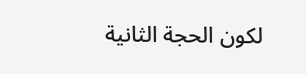لكون الحجة الثانية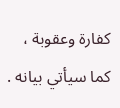كفارة وعقوبة ، كما سيأتي بيانه .